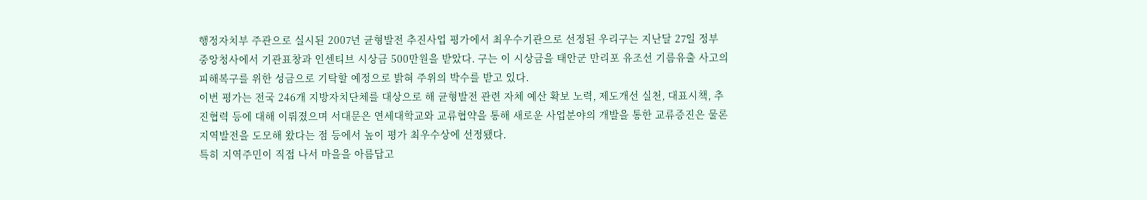행정자치부 주관으로 실시된 2007년 균형발전 추진사업 평가에서 최우수기관으로 선정된 우리구는 지난달 27일 정부 중앙청사에서 기관표창과 인센티브 시상금 500만원을 받았다. 구는 이 시상금을 태안군 만리포 유조선 기름유출 사고의 피해복구를 위한 성금으로 기탁할 예정으로 밝혀 주위의 박수를 받고 있다.
이번 평가는 전국 246개 지방자치단체를 대상으로 해 균형발전 관련 자체 예산 확보 노력, 제도개선 실천, 대표시책, 추진협력 등에 대해 이뤄졌으며 서대문은 연세대학교와 교류협약을 통해 새로운 사업분야의 개발을 통한 교류증진은 물론 지역발전을 도모해 왔다는 점 등에서 높이 평가 최우수상에 선정됐다.
특히 지역주민이 직접 나서 마을을 아름답고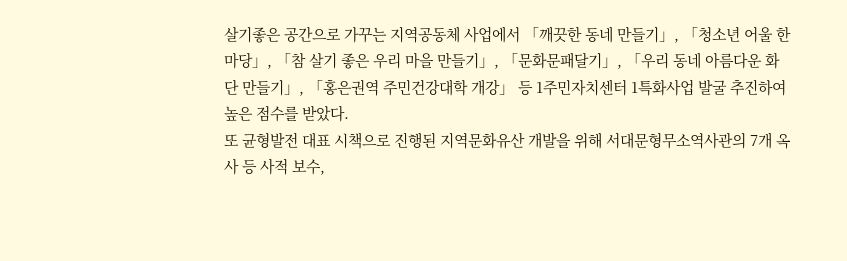살기좋은 공간으로 가꾸는 지역공동체 사업에서 「깨끗한 동네 만들기」, 「청소년 어울 한마당」, 「참 살기 좋은 우리 마을 만들기」, 「문화문패달기」, 「우리 동네 아름다운 화단 만들기」, 「홍은권역 주민건강대학 개강」 등 1주민자치센터 1특화사업 발굴 추진하여 높은 점수를 받았다.
또 균형발전 대표 시책으로 진행된 지역문화유산 개발을 위해 서대문형무소역사관의 7개 옥사 등 사적 보수,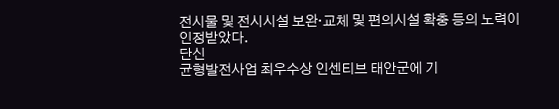전시물 및 전시시설 보완·교체 및 편의시설 확충 등의 노력이 인정받았다.
단신
균형발전사업 최우수상 인센티브 태안군에 기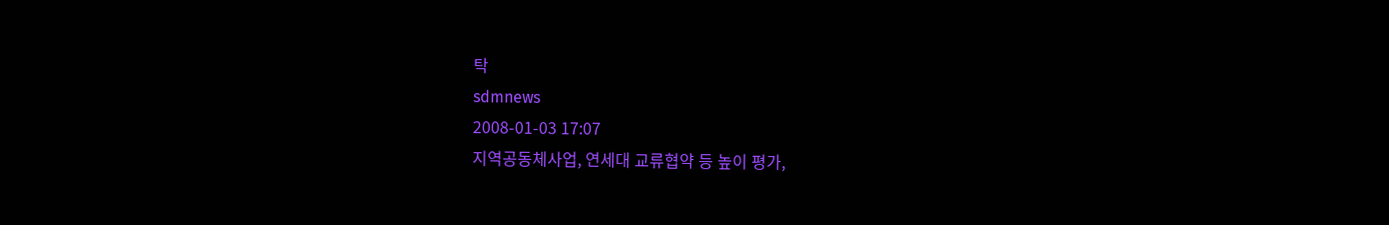탁
sdmnews
2008-01-03 17:07
지역공동체사업, 연세대 교류협약 등 높이 평가,